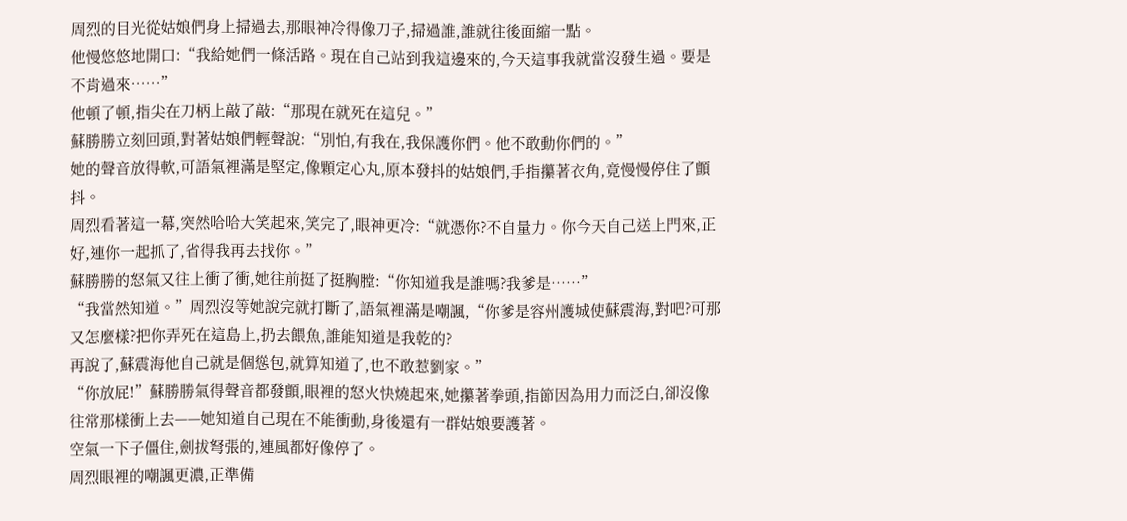周烈的目光從姑娘們身上掃過去,那眼神冷得像刀子,掃過誰,誰就往後面縮一點。
他慢悠悠地開口:“我給她們一條活路。現在自己站到我這邊來的,今天這事我就當沒發生過。要是不肯過來……”
他頓了頓,指尖在刀柄上敲了敲:“那現在就死在這兒。”
蘇勝勝立刻回頭,對著姑娘們輕聲說:“別怕,有我在,我保護你們。他不敢動你們的。”
她的聲音放得軟,可語氣裡滿是堅定,像顆定心丸,原本發抖的姑娘們,手指攥著衣角,竟慢慢停住了顫抖。
周烈看著這一幕,突然哈哈大笑起來,笑完了,眼神更冷:“就憑你?不自量力。你今天自己送上門來,正好,連你一起抓了,省得我再去找你。”
蘇勝勝的怒氣又往上衝了衝,她往前挺了挺胸膛:“你知道我是誰嗎?我爹是……”
“我當然知道。”周烈沒等她說完就打斷了,語氣裡滿是嘲諷,“你爹是容州護城使蘇震海,對吧?可那又怎麼樣?把你弄死在這島上,扔去餵魚,誰能知道是我乾的?
再說了,蘇震海他自己就是個慫包,就算知道了,也不敢惹劉家。”
“你放屁!”蘇勝勝氣得聲音都發顫,眼裡的怒火快燒起來,她攥著拳頭,指節因為用力而泛白,卻沒像往常那樣衝上去——她知道自己現在不能衝動,身後還有一群姑娘要護著。
空氣一下子僵住,劍拔弩張的,連風都好像停了。
周烈眼裡的嘲諷更濃,正準備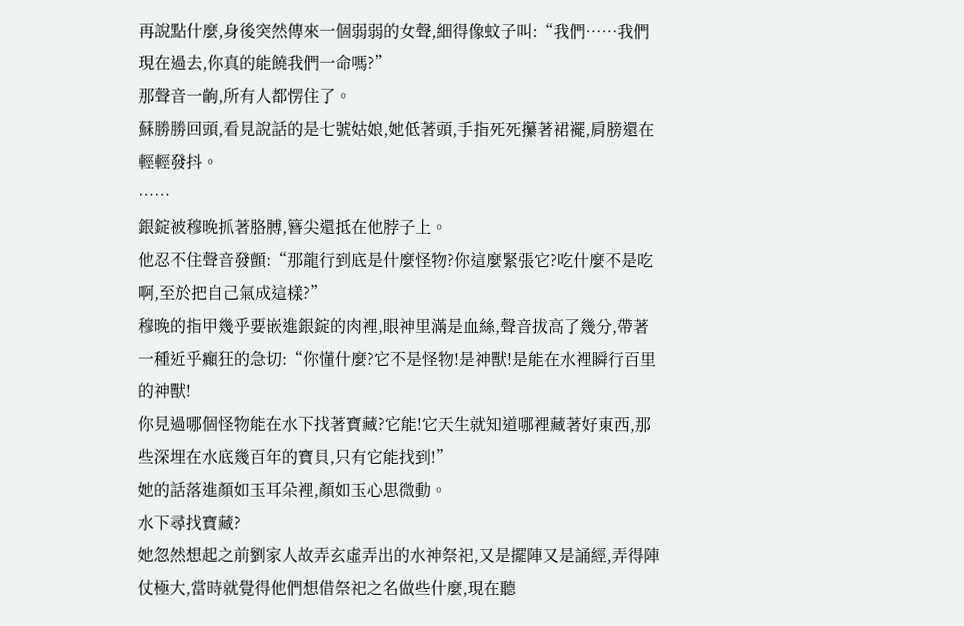再說點什麼,身後突然傳來一個弱弱的女聲,細得像蚊子叫:“我們……我們現在過去,你真的能饒我們一命嗎?”
那聲音一齣,所有人都愣住了。
蘇勝勝回頭,看見說話的是七號姑娘,她低著頭,手指死死攥著裙襬,肩膀還在輕輕發抖。
……
銀錠被穆晚抓著胳膊,簪尖還抵在他脖子上。
他忍不住聲音發顫:“那龍行到底是什麼怪物?你這麼緊張它?吃什麼不是吃啊,至於把自己氣成這樣?”
穆晚的指甲幾乎要嵌進銀錠的肉裡,眼神里滿是血絲,聲音拔高了幾分,帶著一種近乎癲狂的急切:“你懂什麼?它不是怪物!是神獸!是能在水裡瞬行百里的神獸!
你見過哪個怪物能在水下找著寶藏?它能!它天生就知道哪裡藏著好東西,那些深埋在水底幾百年的寶貝,只有它能找到!”
她的話落進顏如玉耳朵裡,顏如玉心思微動。
水下尋找寶藏?
她忽然想起之前劉家人故弄玄虛弄出的水神祭祀,又是擺陣又是誦經,弄得陣仗極大,當時就覺得他們想借祭祀之名做些什麼,現在聽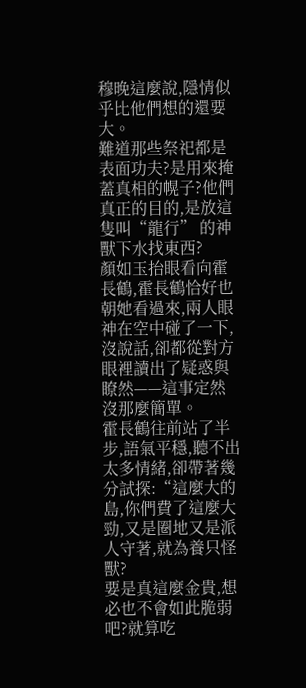穆晚這麼說,隱情似乎比他們想的還要大。
難道那些祭祀都是表面功夫?是用來掩蓋真相的幌子?他們真正的目的,是放這隻叫“龍行” 的神獸下水找東西?
顏如玉抬眼看向霍長鶴,霍長鶴恰好也朝她看過來,兩人眼神在空中碰了一下,沒說話,卻都從對方眼裡讀出了疑惑與瞭然——這事定然沒那麼簡單。
霍長鶴往前站了半步,語氣平穩,聽不出太多情緒,卻帶著幾分試探:“這麼大的島,你們費了這麼大勁,又是圈地又是派人守著,就為養只怪獸?
要是真這麼金貴,想必也不會如此脆弱吧?就算吃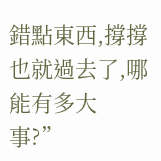錯點東西,撐撐也就過去了,哪能有多大事?”